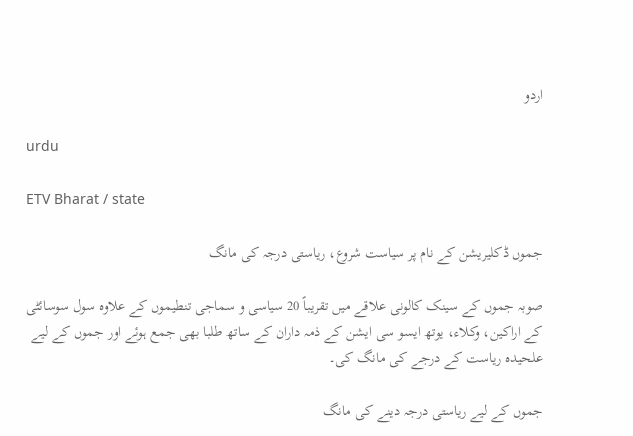اردو

urdu

ETV Bharat / state

جموں ڈکلیریشن کے نام پر سیاست شروع، ریاستی درجہ کی مانگ

صوبہ جموں کے سینک کالونی علاقے میں تقریباً 20 سیاسی و سماجی تنطیموں کے علاوہ سول سوسائٹی کے اراکین، وکلاء، یوتھ ایسو سی ایشن کے ذمہ داران کے ساتھ طلبا بھی جمع ہوئے اور جموں کے لیے علحیدہ ریاست کے درجے کی مانگ کی۔

جموں کے لیے ریاستی درجہ دینے کی مانگ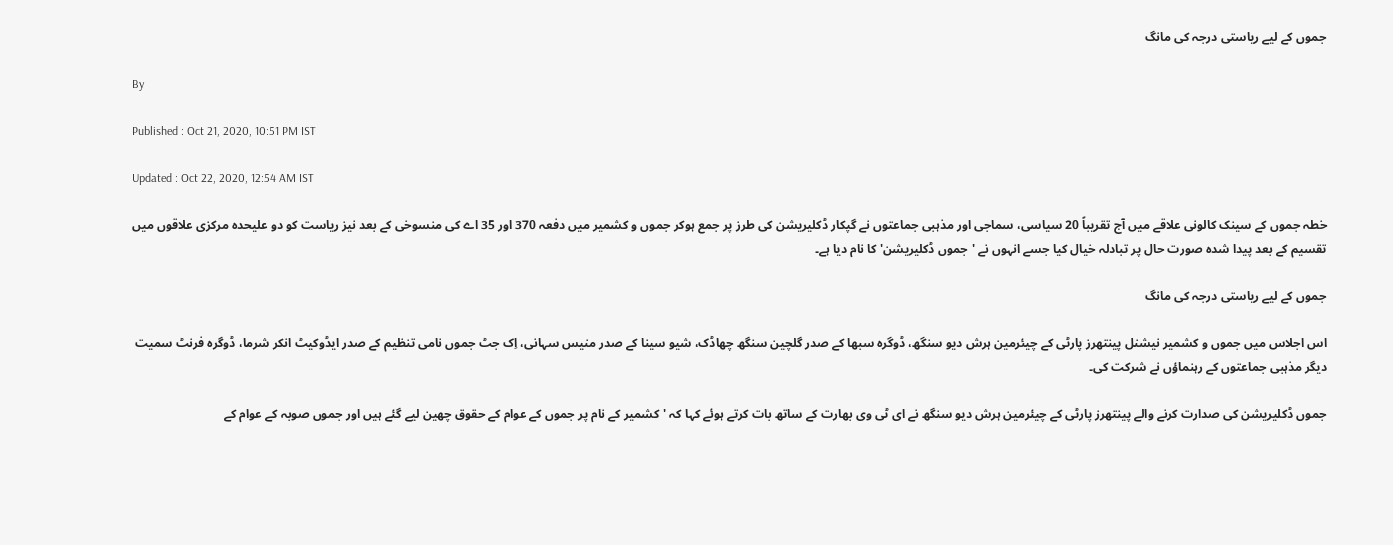جموں کے لیے ریاستی درجہ کی مانگ

By

Published : Oct 21, 2020, 10:51 PM IST

Updated : Oct 22, 2020, 12:54 AM IST

خطہ جموں کے سینک کالونی علاقے میں آج تقریباً 20 سیاسی، سماجی اور مذہبی جماعتوں نے گپکار ڈکلیریشن کی طرز پر جمع ہوکر جموں و کشمیر میں دفعہ 370 اور 35 اے کی منسوخی کے بعد نیز ریاست کو دو علیحدہ مرکزی علاقوں میں تقسیم کے بعد پیدا شدہ صورت حال پر تبادلہ خیال کیا جسے انہوں نے 'جموں ڈکلیریشن' کا نام دیا ہے۔

جموں کے لیے ریاستی درجہ کی مانگ

اس اجلاس میں جموں و کشمیر نیشنل پینتھرز پارٹی کے چیئرمین ہرش دیو سنگھ، ڈوگرہ سبھا کے صدر گلچین سنگھ چھاڈک، شیو سینا کے صدر منیس سہانی، اِک جٹ جموں نامی تنظیم کے صدر ایڈوکیٹ انکر شرما، ڈوگرہ فرنٹ سمیت دیگر مذہبی جماعتوں کے رہنماؤں نے شرکت کی۔

جموں ڈکلیریشن کی صدارت کرنے والے پینتھرز پارٹی کے چیئرمین ہرش دیو سنگھ نے ای ٹی وی بھارت کے ساتھ بات کرتے ہوئے کہا کہ 'کشمیر کے نام پر جموں کے عوام کے حقوق چھین لیے گئے ہیں اور جموں صوبہ کے عوام کے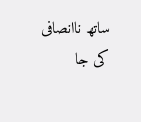ساتھ ناانصافی کی جا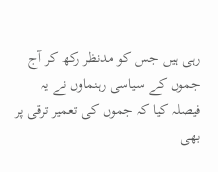رہی ہیں جس کو مدنظر رکھ کر آج جموں کے سیاسی رہنماوں نے یہ فیصلہ کیا کہ جموں کی تعمیر ترقی پر بھی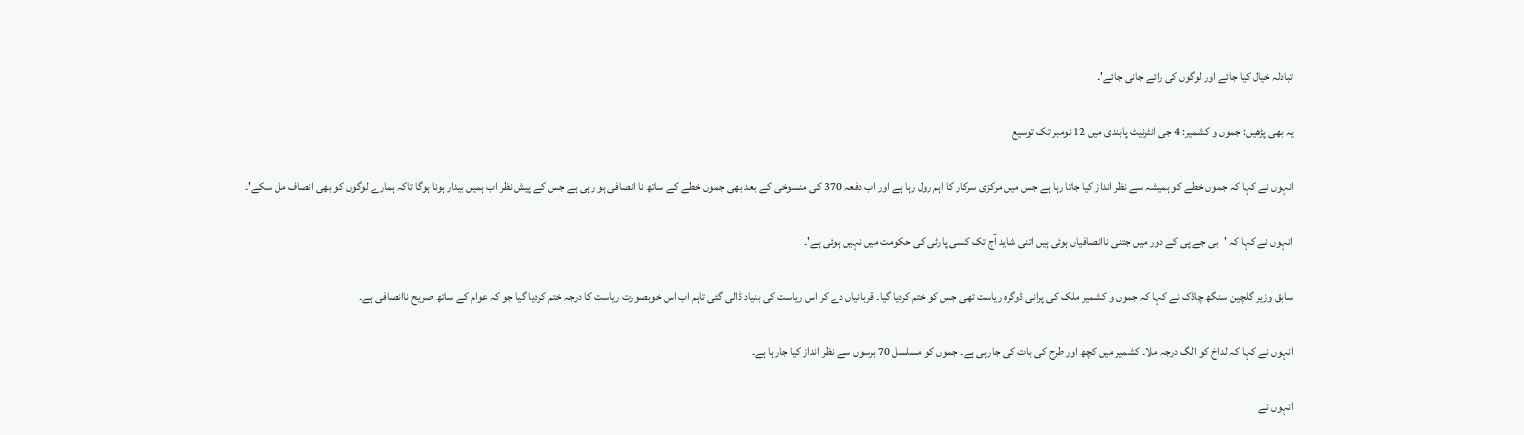تبادلہ خیال کیا جائے اور لوگوں کی رائے جانی جائے'۔

یہ بھی پڑھیں: جموں و کشمیر: 4 جی انٹرنیٹ پابندی میں 12 نومبر تک توسیع

انہوں نے کہا کہ جموں خطے کو ہمیشہ سے نظر انداز کیا جاتا رہا ہے جس میں مرکزی سرکار کا اہم رول رہا ہے اور اب دفعہ 370 کی منسوخی کے بعد بھی جموں خطے کے ساتھ نا انصافی ہو رہی ہے جس کے پیش نظر اب ہمیں بیدار ہونا ہوگا تاکہ ہمارے لوگوں کو بھی انصاف مل سکے'۔

انہوں نے کہا کہ 'بی جے پی کے دور میں جتنی ناانصافیاں ہوئی ہیں اتنی شاید آج تک کسی پارٹی کی حکومت میں نہیں ہوئی ہے'۔

سابق وزیر گلچین سنگھ چاڈک نے کہا کہ جموں و کشمیر ملک کی پرانی ڈوگرہ ریاست تھی جس کو ختم کردیا گیا۔ قربانیاں دے کر اس ریاست کی بنیاد ڈالی گئی تاہم اب اس خوبصورت ریاست کا درجہ ختم کردیا گیا جو کہ عوام کے ساتھ صریح ناانصافی ہے۔

انہوں نے کہا کہ لداخ کو الگ درجہ ملا۔ کشمیر میں کچھ اور طرح کی بات کی جارہی ہے۔ جموں کو مسلسل 70 برسوں سے نظر انداز کیا جارہا ہے۔

انہوں نے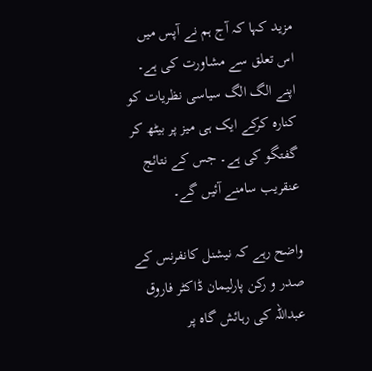مزید کہا کہ آج ہم نے آپس میں اس تعلق سے مشاورت کی ہے۔ اپنے الگ الگ سیاسی نظریات کو کنارہ کرکے ایک ہی میز پر بیٹھ کر گفتگو کی ہے۔ جس کے نتائج عنقریب سامنے آئیں گے۔

واضح رہے کہ نیشنل کانفرنس کے صدر و رکن پارلیمان ڈاکٹر فاروق عبداللہ کی رہائش گاہ پر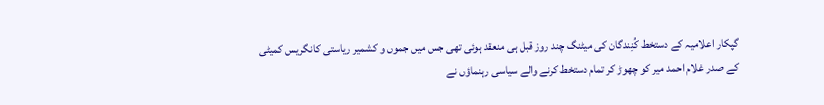گپکار اعلامیہ کے دستخط کُنِندگان کی میٹنگ چند روز قبل ہی منعقد ہوئی تھی جس میں جموں و کشمیر ریاستی کانگریس کمیٹی کے صدر غلام احمد میر کو چھوڑ کر تمام دستخط کرنے والے سیاسی رہنماؤں نے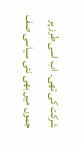شرکت کی تھی۔ اب اسی طرز پر جموں میں بھی نئی سیاسی صف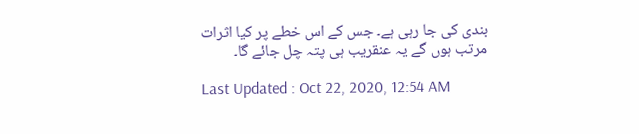بندی کی جا رہی ہے۔ جس کے اس خطے پر کیا اثرات مرتب ہوں گے یہ عنقریب ہی پتہ چل جائے گا۔

Last Updated : Oct 22, 2020, 12:54 AM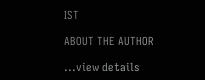IST

ABOUT THE AUTHOR

...view details